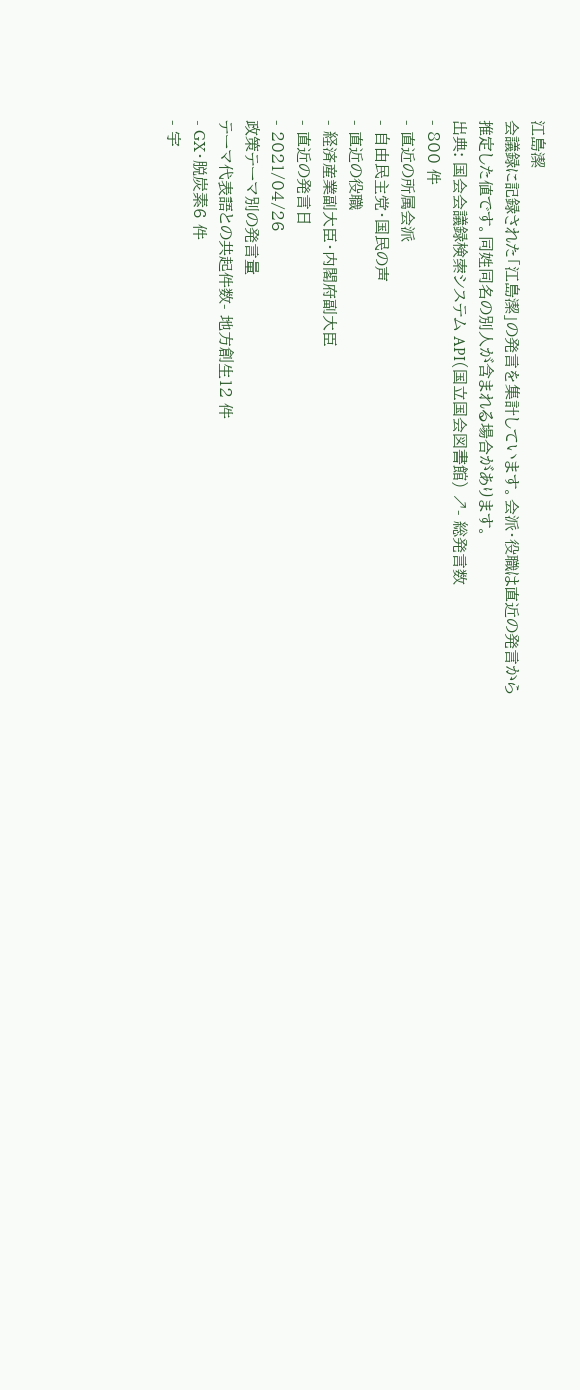江島潔
会議録に記録された「江島潔」の発言を集計しています。会派・役職は直近の発言から推定した値です。同姓同名の別人が含まれる場合があります。
出典: 国会会議録検索システム API(国立国会図書館) ↗- 総発言数
- 800 件
- 直近の所属会派
- 自由民主党・国民の声
- 直近の役職
- 経済産業副大臣・内閣府副大臣
- 直近の発言日
- 2021/04/26
政策テーマ別の発言量
テーマ代表語との共起件数- 地方創生12 件
- GX・脱炭素6 件
- 宇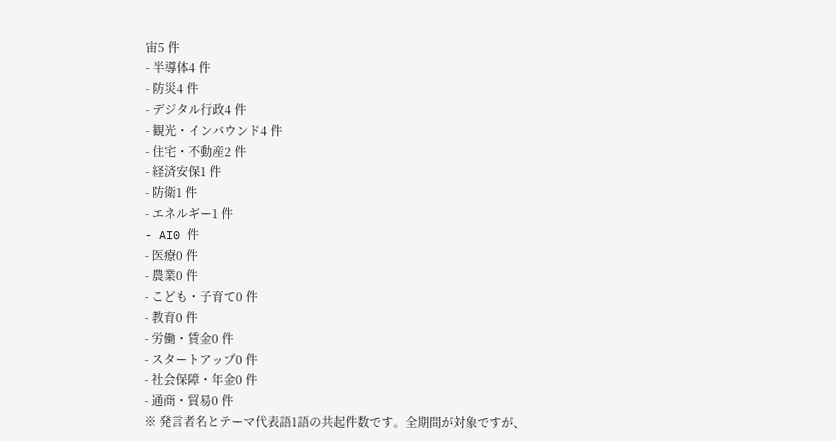宙5 件
- 半導体4 件
- 防災4 件
- デジタル行政4 件
- 観光・インバウンド4 件
- 住宅・不動産2 件
- 経済安保1 件
- 防衛1 件
- エネルギー1 件
- AI0 件
- 医療0 件
- 農業0 件
- こども・子育て0 件
- 教育0 件
- 労働・賃金0 件
- スタートアップ0 件
- 社会保障・年金0 件
- 通商・貿易0 件
※ 発言者名とテーマ代表語1語の共起件数です。全期間が対象ですが、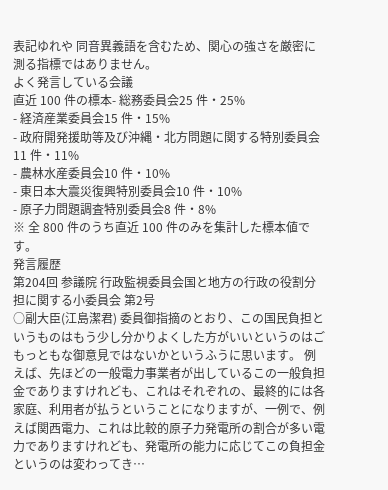表記ゆれや 同音異義語を含むため、関心の強さを厳密に測る指標ではありません。
よく発言している会議
直近 100 件の標本- 総務委員会25 件・25%
- 経済産業委員会15 件・15%
- 政府開発援助等及び沖縄・北方問題に関する特別委員会11 件・11%
- 農林水産委員会10 件・10%
- 東日本大震災復興特別委員会10 件・10%
- 原子力問題調査特別委員会8 件・8%
※ 全 800 件のうち直近 100 件のみを集計した標本値です。
発言履歴
第204回 参議院 行政監視委員会国と地方の行政の役割分担に関する小委員会 第2号
○副大臣(江島潔君) 委員御指摘のとおり、この国民負担というものはもう少し分かりよくした方がいいというのはごもっともな御意見ではないかというふうに思います。 例えば、先ほどの一般電力事業者が出しているこの一般負担金でありますけれども、これはそれぞれの、最終的には各家庭、利用者が払うということになりますが、一例で、例えば関西電力、これは比較的原子力発電所の割合が多い電力でありますけれども、発電所の能力に応じてこの負担金というのは変わってき…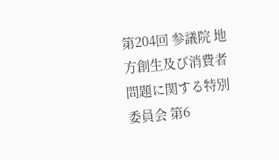第204回 参議院 地方創生及び消費者問題に関する特別委員会 第6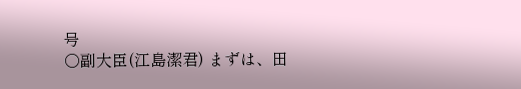号
○副大臣(江島潔君) まずは、田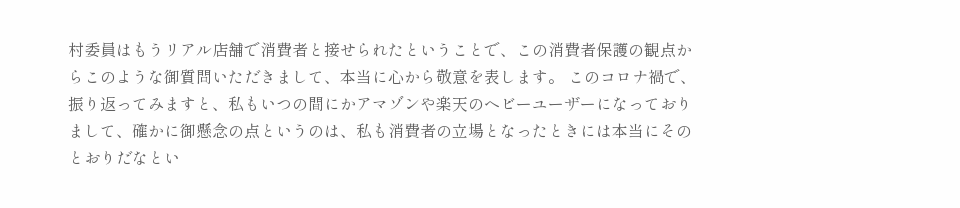村委員はもうリアル店舗で消費者と接せられたということで、この消費者保護の観点からこのような御質問いただきまして、本当に心から敬意を表します。 このコロナ禍で、振り返ってみますと、私もいつの間にかアマゾンや楽天のヘビーユーザーになっておりまして、確かに御懸念の点というのは、私も消費者の立場となったときには本当にそのとおりだなとい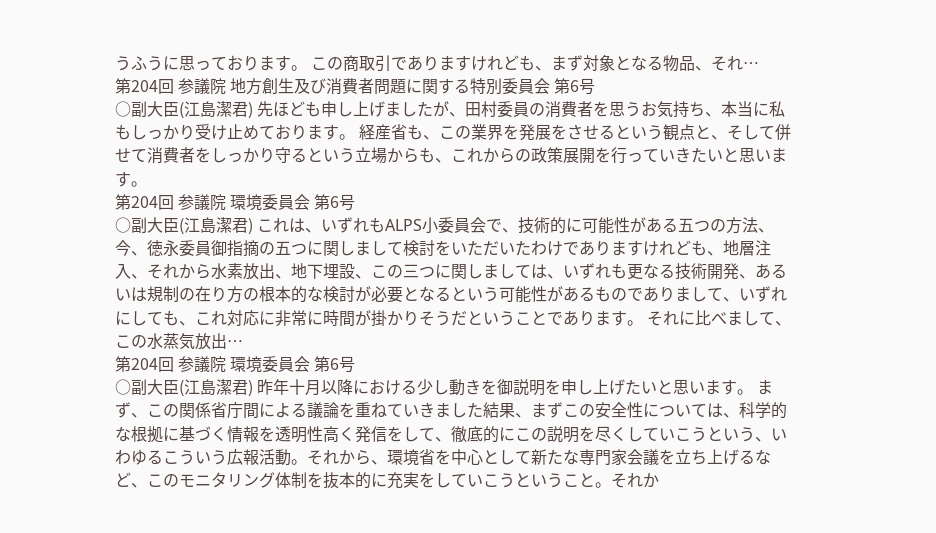うふうに思っております。 この商取引でありますけれども、まず対象となる物品、それ…
第204回 参議院 地方創生及び消費者問題に関する特別委員会 第6号
○副大臣(江島潔君) 先ほども申し上げましたが、田村委員の消費者を思うお気持ち、本当に私もしっかり受け止めております。 経産省も、この業界を発展をさせるという観点と、そして併せて消費者をしっかり守るという立場からも、これからの政策展開を行っていきたいと思います。
第204回 参議院 環境委員会 第6号
○副大臣(江島潔君) これは、いずれもALPS小委員会で、技術的に可能性がある五つの方法、今、徳永委員御指摘の五つに関しまして検討をいただいたわけでありますけれども、地層注入、それから水素放出、地下埋設、この三つに関しましては、いずれも更なる技術開発、あるいは規制の在り方の根本的な検討が必要となるという可能性があるものでありまして、いずれにしても、これ対応に非常に時間が掛かりそうだということであります。 それに比べまして、この水蒸気放出…
第204回 参議院 環境委員会 第6号
○副大臣(江島潔君) 昨年十月以降における少し動きを御説明を申し上げたいと思います。 まず、この関係省庁間による議論を重ねていきました結果、まずこの安全性については、科学的な根拠に基づく情報を透明性高く発信をして、徹底的にこの説明を尽くしていこうという、いわゆるこういう広報活動。それから、環境省を中心として新たな専門家会議を立ち上げるなど、このモニタリング体制を抜本的に充実をしていこうということ。それか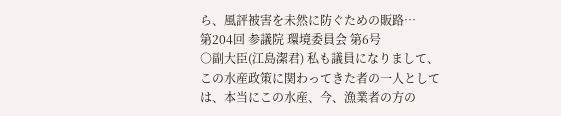ら、風評被害を未然に防ぐための販路…
第204回 参議院 環境委員会 第6号
○副大臣(江島潔君) 私も議員になりまして、この水産政策に関わってきた者の一人としては、本当にこの水産、今、漁業者の方の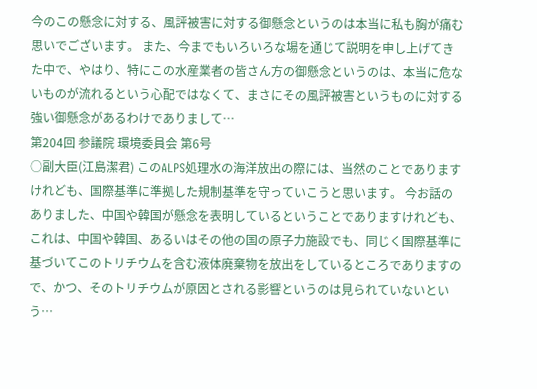今のこの懸念に対する、風評被害に対する御懸念というのは本当に私も胸が痛む思いでございます。 また、今までもいろいろな場を通じて説明を申し上げてきた中で、やはり、特にこの水産業者の皆さん方の御懸念というのは、本当に危ないものが流れるという心配ではなくて、まさにその風評被害というものに対する強い御懸念があるわけでありまして…
第204回 参議院 環境委員会 第6号
○副大臣(江島潔君) このALPS処理水の海洋放出の際には、当然のことでありますけれども、国際基準に準拠した規制基準を守っていこうと思います。 今お話のありました、中国や韓国が懸念を表明しているということでありますけれども、これは、中国や韓国、あるいはその他の国の原子力施設でも、同じく国際基準に基づいてこのトリチウムを含む液体廃棄物を放出をしているところでありますので、かつ、そのトリチウムが原因とされる影響というのは見られていないという…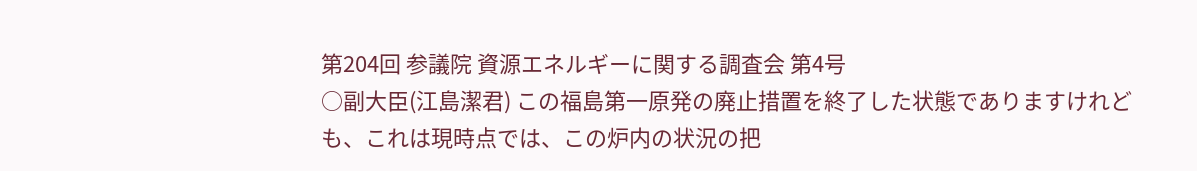第204回 参議院 資源エネルギーに関する調査会 第4号
○副大臣(江島潔君) この福島第一原発の廃止措置を終了した状態でありますけれども、これは現時点では、この炉内の状況の把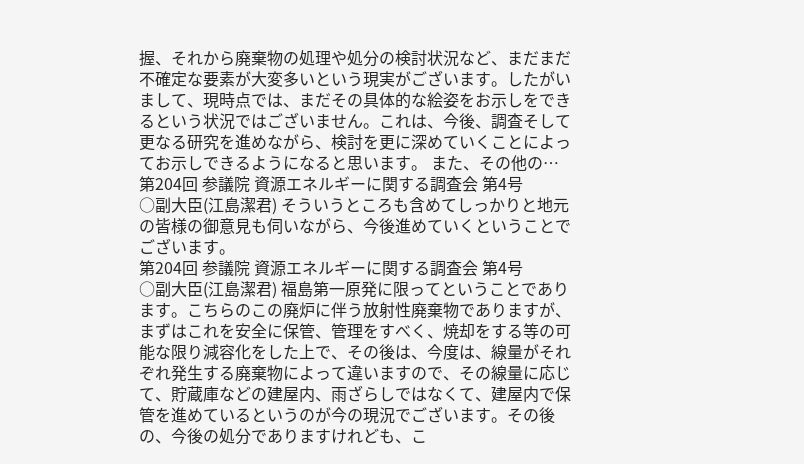握、それから廃棄物の処理や処分の検討状況など、まだまだ不確定な要素が大変多いという現実がございます。したがいまして、現時点では、まだその具体的な絵姿をお示しをできるという状況ではございません。これは、今後、調査そして更なる研究を進めながら、検討を更に深めていくことによってお示しできるようになると思います。 また、その他の…
第204回 参議院 資源エネルギーに関する調査会 第4号
○副大臣(江島潔君) そういうところも含めてしっかりと地元の皆様の御意見も伺いながら、今後進めていくということでございます。
第204回 参議院 資源エネルギーに関する調査会 第4号
○副大臣(江島潔君) 福島第一原発に限ってということであります。こちらのこの廃炉に伴う放射性廃棄物でありますが、まずはこれを安全に保管、管理をすべく、焼却をする等の可能な限り減容化をした上で、その後は、今度は、線量がそれぞれ発生する廃棄物によって違いますので、その線量に応じて、貯蔵庫などの建屋内、雨ざらしではなくて、建屋内で保管を進めているというのが今の現況でございます。その後の、今後の処分でありますけれども、こ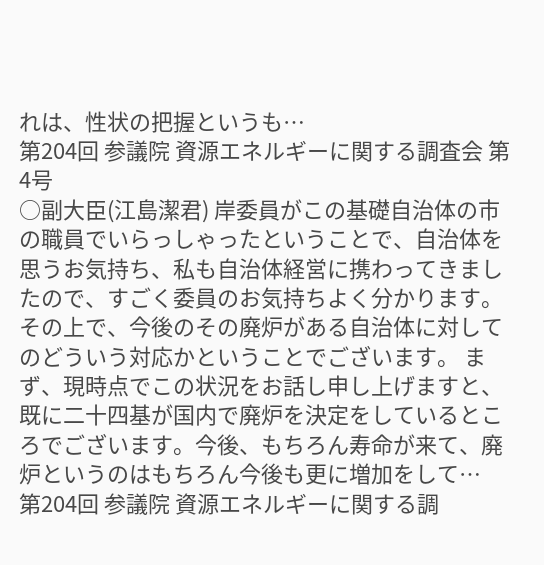れは、性状の把握というも…
第204回 参議院 資源エネルギーに関する調査会 第4号
○副大臣(江島潔君) 岸委員がこの基礎自治体の市の職員でいらっしゃったということで、自治体を思うお気持ち、私も自治体経営に携わってきましたので、すごく委員のお気持ちよく分かります。その上で、今後のその廃炉がある自治体に対してのどういう対応かということでございます。 まず、現時点でこの状況をお話し申し上げますと、既に二十四基が国内で廃炉を決定をしているところでございます。今後、もちろん寿命が来て、廃炉というのはもちろん今後も更に増加をして…
第204回 参議院 資源エネルギーに関する調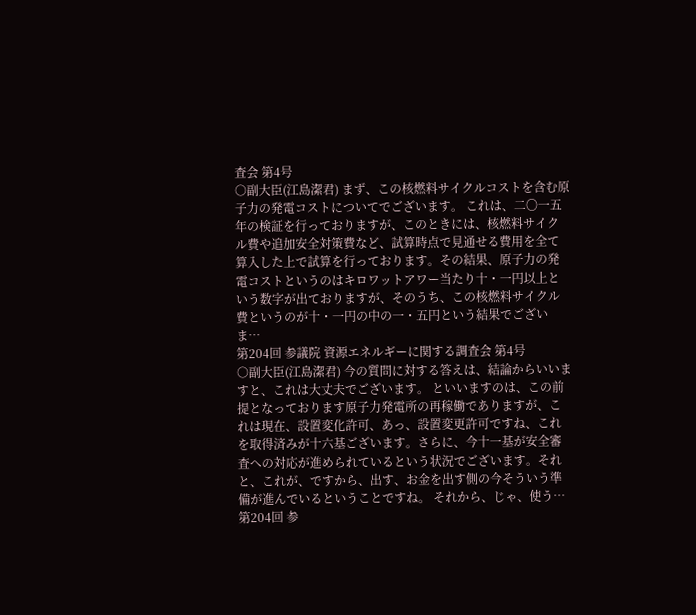査会 第4号
○副大臣(江島潔君) まず、この核燃料サイクルコストを含む原子力の発電コストについてでございます。 これは、二〇一五年の検証を行っておりますが、このときには、核燃料サイクル費や追加安全対策費など、試算時点で見通せる費用を全て算入した上で試算を行っております。その結果、原子力の発電コストというのはキロワットアワー当たり十・一円以上という数字が出ておりますが、そのうち、この核燃料サイクル費というのが十・一円の中の一・五円という結果でございま…
第204回 参議院 資源エネルギーに関する調査会 第4号
○副大臣(江島潔君) 今の質問に対する答えは、結論からいいますと、これは大丈夫でございます。 といいますのは、この前提となっております原子力発電所の再稼働でありますが、これは現在、設置変化許可、あっ、設置変更許可ですね、これを取得済みが十六基ございます。さらに、今十一基が安全審査への対応が進められているという状況でございます。それと、これが、ですから、出す、お金を出す側の今そういう準備が進んでいるということですね。 それから、じゃ、使う…
第204回 参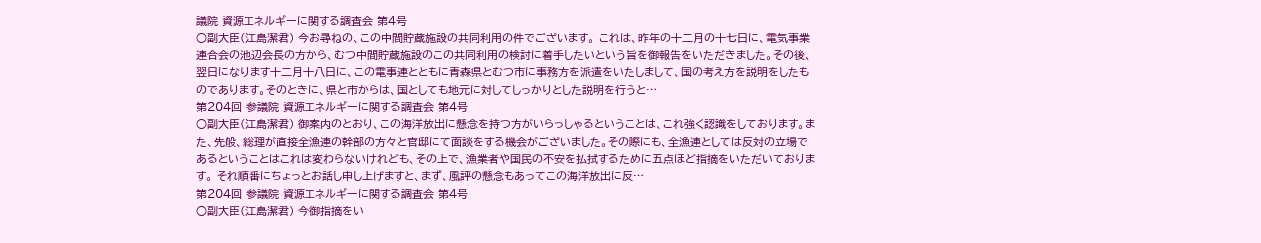議院 資源エネルギーに関する調査会 第4号
○副大臣(江島潔君) 今お尋ねの、この中間貯蔵施設の共同利用の件でございます。 これは、昨年の十二月の十七日に、電気事業連合会の池辺会長の方から、むつ中間貯蔵施設のこの共同利用の検討に着手したいという旨を御報告をいただきました。その後、翌日になります十二月十八日に、この電事連とともに青森県とむつ市に事務方を派遣をいたしまして、国の考え方を説明をしたものであります。そのときに、県と市からは、国としても地元に対してしっかりとした説明を行うと…
第204回 参議院 資源エネルギーに関する調査会 第4号
○副大臣(江島潔君) 御案内のとおり、この海洋放出に懸念を持つ方がいらっしゃるということは、これ強く認識をしております。また、先般、総理が直接全漁連の幹部の方々と官邸にて面談をする機会がございました。その際にも、全漁連としては反対の立場であるということはこれは変わらないけれども、その上で、漁業者や国民の不安を払拭するために五点ほど指摘をいただいております。 それ順番にちょっとお話し申し上げますと、まず、風評の懸念もあってこの海洋放出に反…
第204回 参議院 資源エネルギーに関する調査会 第4号
○副大臣(江島潔君) 今御指摘をい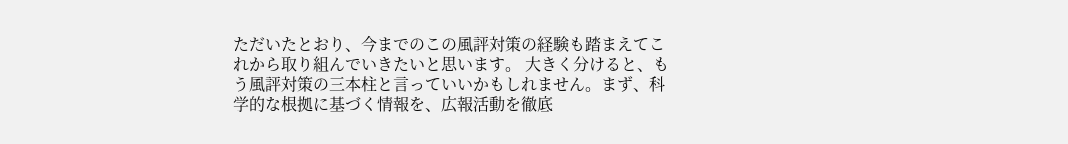ただいたとおり、今までのこの風評対策の経験も踏まえてこれから取り組んでいきたいと思います。 大きく分けると、もう風評対策の三本柱と言っていいかもしれません。まず、科学的な根拠に基づく情報を、広報活動を徹底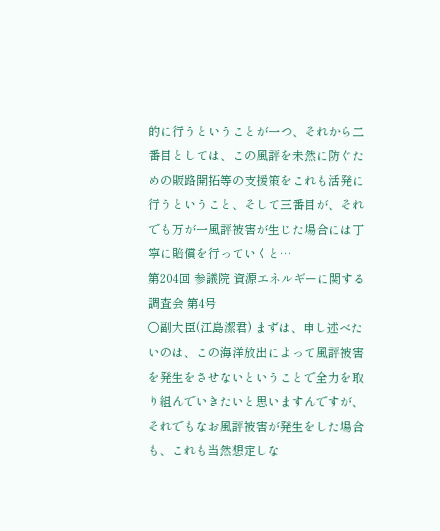的に行うということが一つ、それから二番目としては、この風評を未然に防ぐための販路開拓等の支援策をこれも活発に行うということ、そして三番目が、それでも万が一風評被害が生じた場合には丁寧に賠償を行っていくと…
第204回 参議院 資源エネルギーに関する調査会 第4号
○副大臣(江島潔君) まずは、申し述べたいのは、この海洋放出によって風評被害を発生をさせないということで全力を取り組んでいきたいと思いますんですが、それでもなお風評被害が発生をした場合も、これも当然想定しな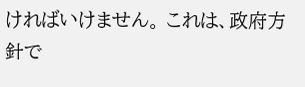ければいけません。 これは、政府方針で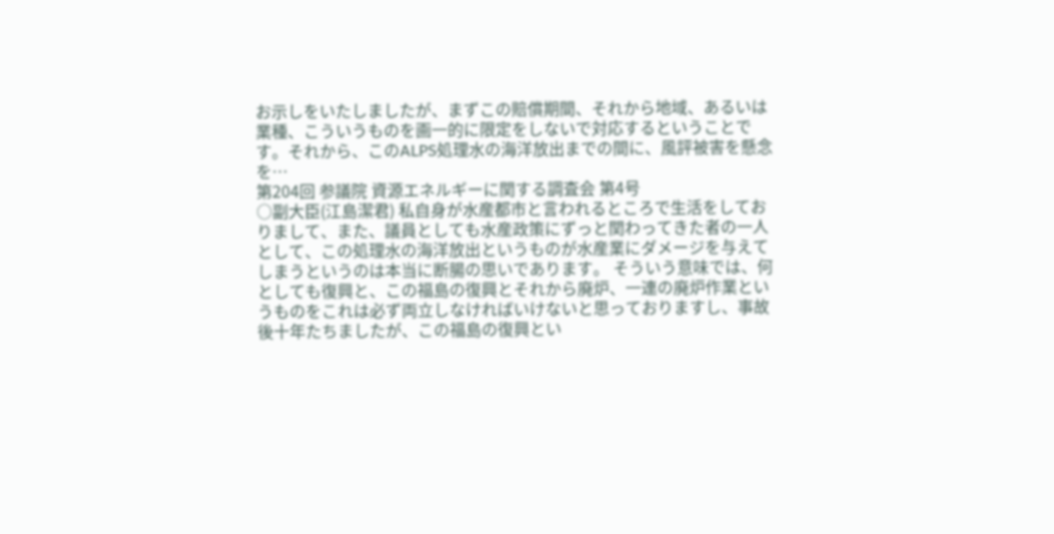お示しをいたしましたが、まずこの賠償期間、それから地域、あるいは業種、こういうものを画一的に限定をしないで対応するということです。それから、このALPS処理水の海洋放出までの間に、風評被害を懸念を…
第204回 参議院 資源エネルギーに関する調査会 第4号
○副大臣(江島潔君) 私自身が水産都市と言われるところで生活をしておりまして、また、議員としても水産政策にずっと関わってきた者の一人として、この処理水の海洋放出というものが水産業にダメージを与えてしまうというのは本当に断腸の思いであります。 そういう意味では、何としても復興と、この福島の復興とそれから廃炉、一連の廃炉作業というものをこれは必ず両立しなければいけないと思っておりますし、事故後十年たちましたが、この福島の復興とい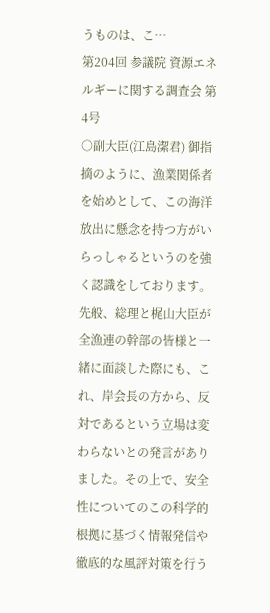うものは、こ…
第204回 参議院 資源エネルギーに関する調査会 第4号
○副大臣(江島潔君) 御指摘のように、漁業関係者を始めとして、この海洋放出に懸念を持つ方がいらっしゃるというのを強く認識をしております。 先般、総理と梶山大臣が全漁連の幹部の皆様と一緒に面談した際にも、これ、岸会長の方から、反対であるという立場は変わらないとの発言がありました。その上で、安全性についてのこの科学的根拠に基づく情報発信や徹底的な風評対策を行う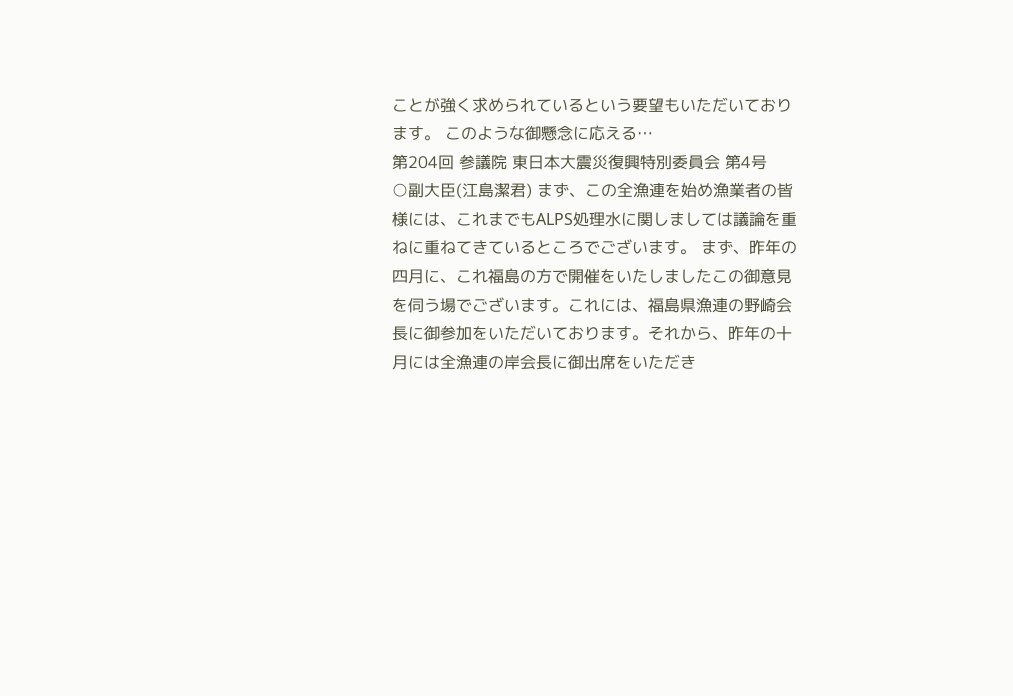ことが強く求められているという要望もいただいております。 このような御懸念に応える…
第204回 参議院 東日本大震災復興特別委員会 第4号
○副大臣(江島潔君) まず、この全漁連を始め漁業者の皆様には、これまでもALPS処理水に関しましては議論を重ねに重ねてきているところでございます。 まず、昨年の四月に、これ福島の方で開催をいたしましたこの御意見を伺う場でございます。これには、福島県漁連の野崎会長に御参加をいただいております。それから、昨年の十月には全漁連の岸会長に御出席をいただき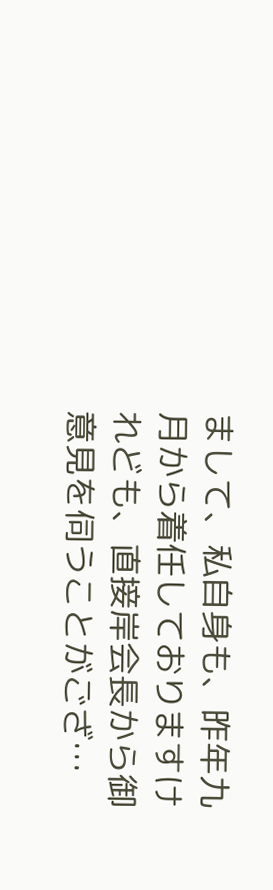まして、私自身も、昨年九月から着任しておりますけれども、直接岸会長から御意見を伺うことがござ…